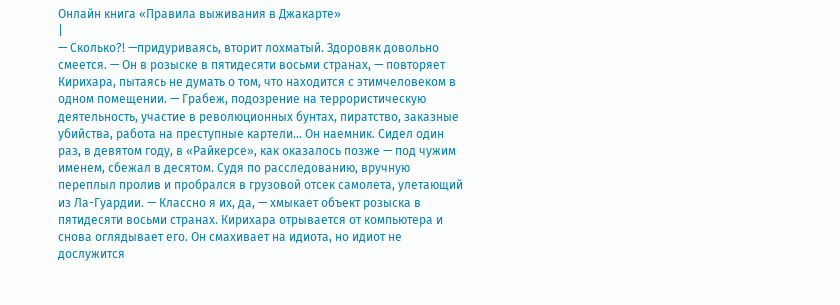Онлайн книга «Правила выживания в Джакарте»
|
— Сколько?! —придуриваясь, вторит лохматый. Здоровяк довольно смеется. — Он в розыске в пятидесяти восьми странах, — повторяет Кирихара, пытаясь не думать о том, что находится с этимчеловеком в одном помещении. — Грабеж, подозрение на террористическую деятельность, участие в революционных бунтах, пиратство, заказные убийства, работа на преступные картели… Он наемник. Сидел один раз, в девятом году, в «Райкерсе», как оказалось позже — под чужим именем, сбежал в десятом. Судя по расследованию, вручную переплыл пролив и пробрался в грузовой отсек самолета, улетающий из Ла-Гуардии. — Классно я их, да, — хмыкает объект розыска в пятидесяти восьми странах. Кирихара отрывается от компьютера и снова оглядывает его. Он смахивает на идиота, но идиот не дослужится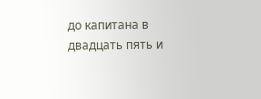до капитана в двадцать пять и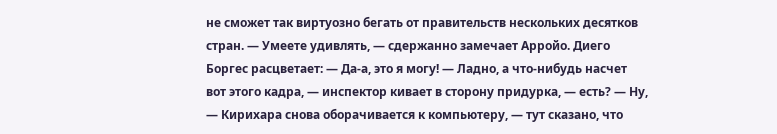не сможет так виртуозно бегать от правительств нескольких десятков стран. — Умеете удивлять, — сдержанно замечает Арройо. Диего Боргес расцветает: — Да-а, это я могу! — Ладно, а что-нибудь насчет вот этого кадра, — инспектор кивает в сторону придурка, — есть? — Ну, — Кирихара снова оборачивается к компьютеру, — тут сказано, что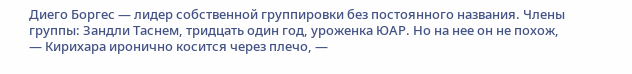Диего Боргес — лидер собственной группировки без постоянного названия. Члены группы: Зандли Таснем, тридцать один год, уроженка ЮАР. Но на нее он не похож, — Кирихара иронично косится через плечо, —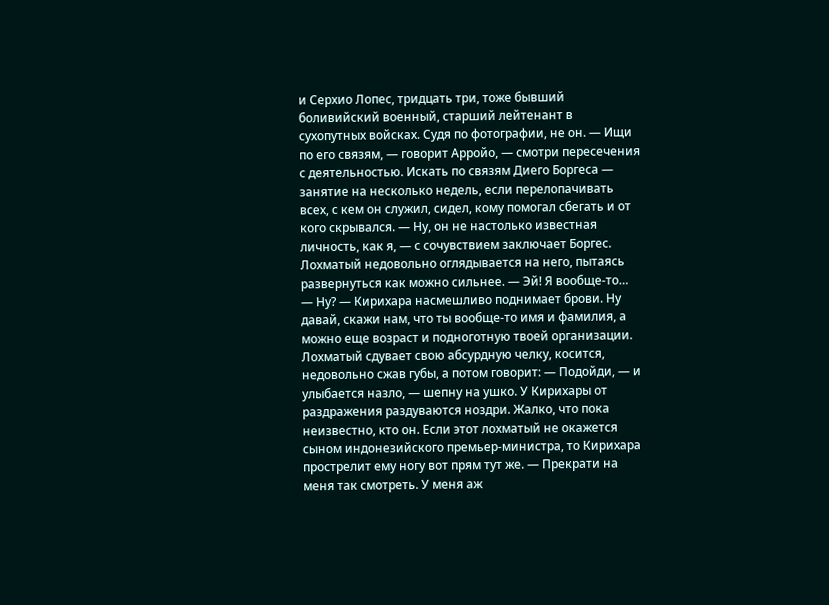и Серхио Лопес, тридцать три, тоже бывший боливийский военный, старший лейтенант в сухопутных войсках. Судя по фотографии, не он. — Ищи по его связям, — говорит Арройо, — смотри пересечения с деятельностью. Искать по связям Диего Боргеса — занятие на несколько недель, если перелопачивать всех, с кем он служил, сидел, кому помогал сбегать и от кого скрывался. — Ну, он не настолько известная личность, как я, — с сочувствием заключает Боргес. Лохматый недовольно оглядывается на него, пытаясь развернуться как можно сильнее. — Эй! Я вообще-то… — Ну? — Кирихара насмешливо поднимает брови. Ну давай, скажи нам, что ты вообще-то имя и фамилия, а можно еще возраст и подноготную твоей организации. Лохматый сдувает свою абсурдную челку, косится, недовольно сжав губы, а потом говорит: — Подойди, — и улыбается назло, — шепну на ушко. У Кирихары от раздражения раздуваются ноздри. Жалко, что пока неизвестно, кто он. Если этот лохматый не окажется сыном индонезийского премьер-министра, то Кирихара прострелит ему ногу вот прям тут же. — Прекрати на меня так смотреть. У меня аж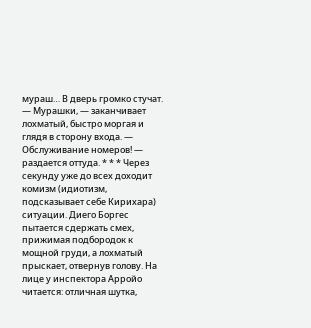мураш… В дверь громко стучат. — Мурашки, — заканчивает лохматый, быстро моргая и глядя в сторону входа. — Обслуживание номеров! — раздается оттуда. * * * Через секунду уже до всех доходит комизм (идиотизм, подсказывает себе Кирихара) ситуации. Диего Боргес пытается сдержать смех, прижимая подбородок к мощной груди, а лохматый прыскает, отвернув голову. На лице у инспектора Арройо читается: отличная шутка,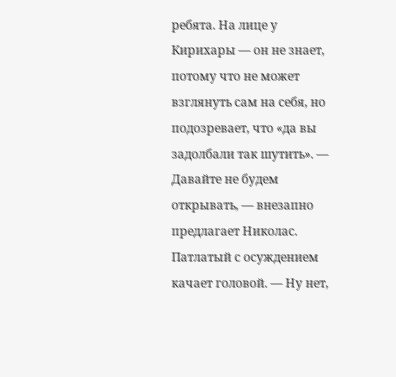ребята. На лице у Кирихары — он не знает, потому что не может взглянуть сам на себя, но подозревает, что «да вы задолбали так шутить». — Давайте не будем открывать, — внезапно предлагает Николас. Патлатый с осуждением качает головой. — Ну нет,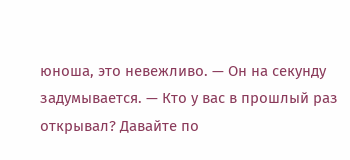юноша, это невежливо. — Он на секунду задумывается. — Кто у вас в прошлый раз открывал? Давайте по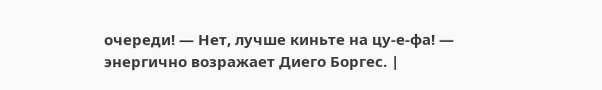очереди! — Нет, лучше киньте на цу-е-фа! — энергично возражает Диего Боргес. |